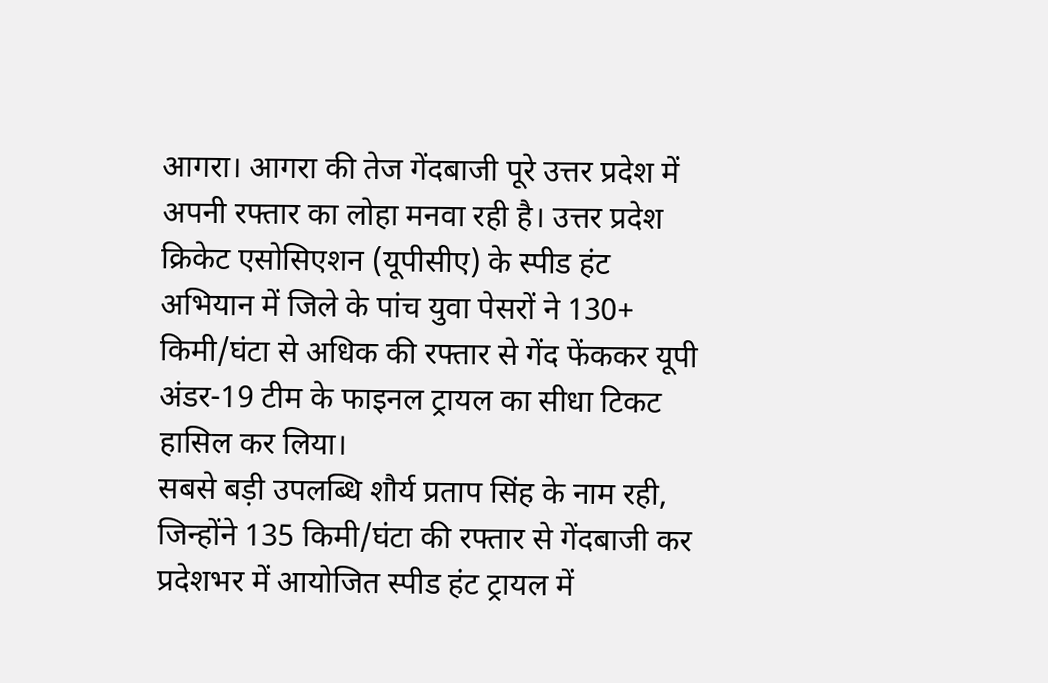आगरा। आगरा की तेज गेंदबाजी पूरे उत्तर प्रदेश में अपनी रफ्तार का लोहा मनवा रही है। उत्तर प्रदेश क्रिकेट एसोसिएशन (यूपीसीए) के स्पीड हंट अभियान में जिले के पांच युवा पेसरों ने 130+ किमी/घंटा से अधिक की रफ्तार से गेंद फेंककर यूपी अंडर-19 टीम के फाइनल ट्रायल का सीधा टिकट हासिल कर लिया।
सबसे बड़ी उपलब्धि शौर्य प्रताप सिंह के नाम रही, जिन्होंने 135 किमी/घंटा की रफ्तार से गेंदबाजी कर प्रदेशभर में आयोजित स्पीड हंट ट्रायल में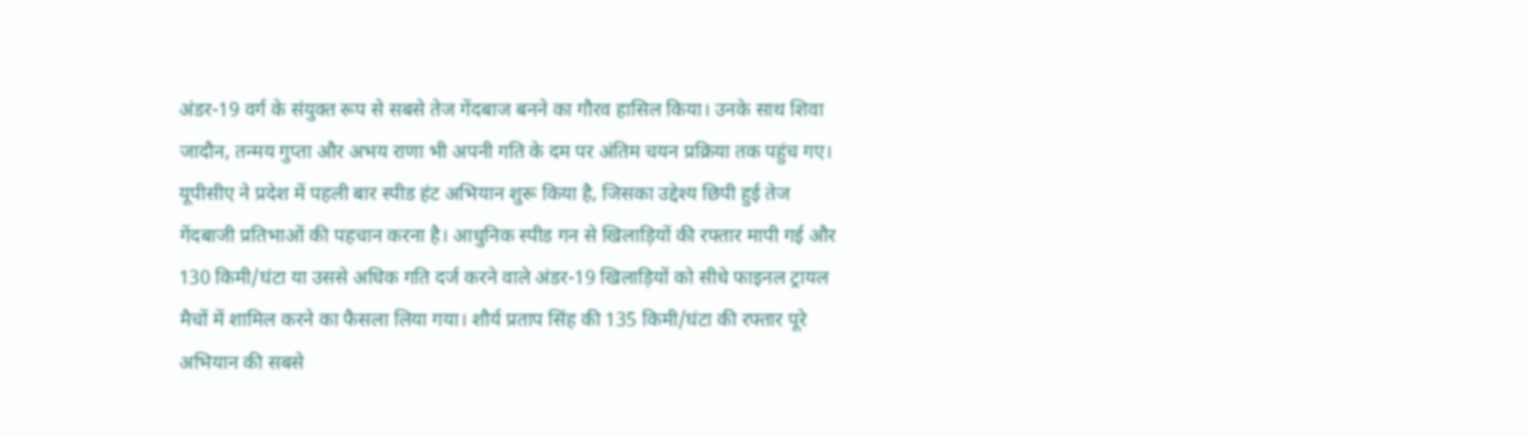अंडर-19 वर्ग के संयुक्त रूप से सबसे तेज गेंदबाज बनने का गौरव हासिल किया। उनके साथ शिवा जादौन, तन्मय गुप्ता और अभय राणा भी अपनी गति के दम पर अंतिम चयन प्रक्रिया तक पहुंच गए। यूपीसीए ने प्रदेश में पहली बार स्पीड हंट अभियान शुरू किया है, जिसका उद्देश्य छिपी हुई तेज गेंदबाजी प्रतिभाओं की पहचान करना है। आधुनिक स्पीड गन से खिलाड़ियों की रफ्तार मापी गई और 130 किमी/घंटा या उससे अधिक गति दर्ज करने वाले अंडर-19 खिलाड़ियों को सीधे फाइनल ट्रायल मैचों में शामिल करने का फैसला लिया गया। शौर्य प्रताप सिंह की 135 किमी/घंटा की रफ्तार पूरे अभियान की सबसे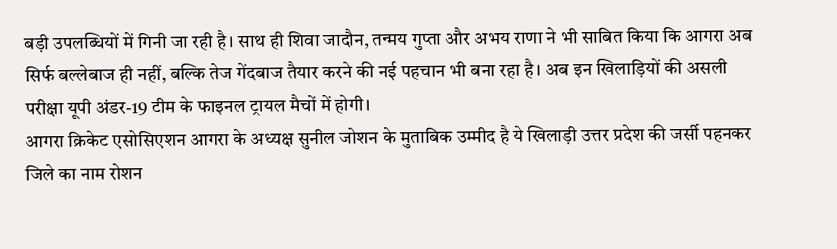बड़ी उपलब्धियों में गिनी जा रही है। साथ ही शिवा जादौन, तन्मय गुप्ता और अभय राणा ने भी साबित किया कि आगरा अब सिर्फ बल्लेबाज ही नहीं, बल्कि तेज गेंदबाज तैयार करने की नई पहचान भी बना रहा है। अब इन खिलाड़ियों की असली परीक्षा यूपी अंडर-19 टीम के फाइनल ट्रायल मैचों में होगी।
आगरा क्रिकेट एसोसिएशन आगरा के अध्यक्ष सुनील जोशन के मुताबिक उम्मीद है ये खिलाड़ी उत्तर प्रदेश की जर्सी पहनकर जिले का नाम रोशन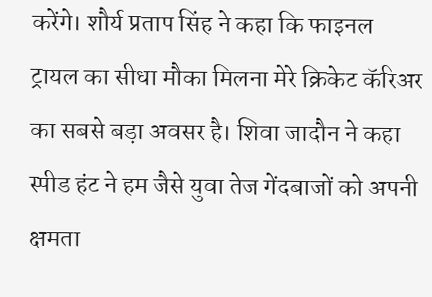करेंगे। शौर्य प्रताप सिंह ने कहा कि फाइनल ट्रायल का सीधा मौका मिलना मेरे क्रिकेट कॅरिअर का सबसे बड़ा अवसर है। शिवा जादौन ने कहा स्पीड हंट ने हम जैसे युवा तेज गेंदबाजों को अपनी क्षमता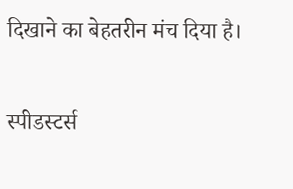दिखाने का बेहतरीन मंच दिया है।

स्पीडस्टर्स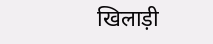खिलाड़ी